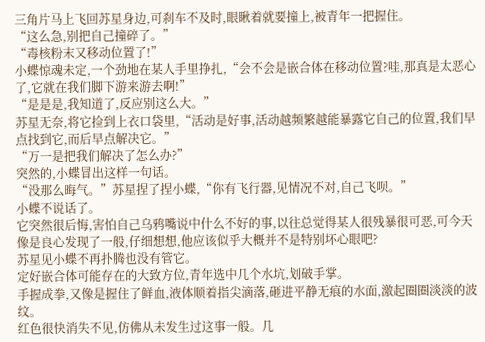三角片马上飞回苏星身边,可刹车不及时,眼瞅着就要撞上,被青年一把握住。
“这么急,别把自己撞碎了。”
“毒核粉末又移动位置了!”
小蝶惊魂未定,一个劲地在某人手里挣扎,“会不会是嵌合体在移动位置?哇,那真是太恶心了,它就在我们脚下游来游去啊!”
“是是是,我知道了,反应别这么大。”
苏星无奈,将它捡到上衣口袋里,“活动是好事,活动越频繁越能暴露它自己的位置,我们早点找到它,而后早点解决它。”
“万一是把我们解决了怎么办?”
突然的,小蝶冒出这样一句话。
“没那么晦气。”苏星捏了捏小蝶,“你有飞行器,见情况不对,自己飞呗。”
小蝶不说话了。
它突然很后悔,害怕自己乌鸦嘴说中什么不好的事,以往总觉得某人很残暴很可恶,可今天像是良心发现了一般,仔细想想,他应该似乎大概并不是特别坏心眼吧?
苏星见小蝶不再扑腾也没有管它。
定好嵌合体可能存在的大致方位,青年选中几个水坑,划破手掌。
手握成拳,又像是握住了鲜血,液体顺着指尖滴落,砸进平静无痕的水面,激起圈圈淡淡的波纹。
红色很快消失不见,仿佛从未发生过这事一般。几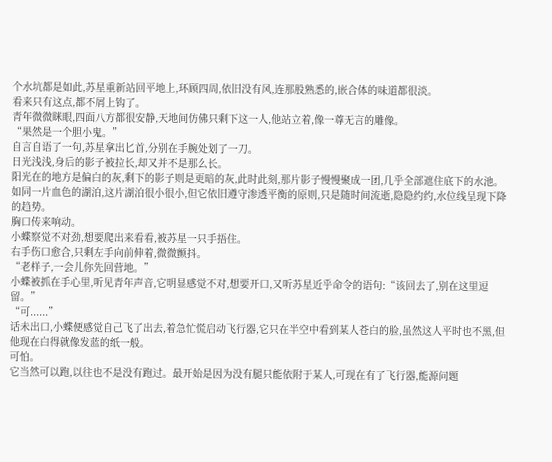个水坑都是如此,苏星重新站回平地上,环顾四周,依旧没有风,连那股熟悉的,嵌合体的味道都很淡。
看来只有这点,都不屑上钩了。
青年微微眯眼,四面八方都很安静,天地间仿佛只剩下这一人,他站立着,像一尊无言的雕像。
“果然是一个胆小鬼。”
自言自语了一句,苏星拿出匕首,分别在手腕处划了一刀。
日光浅浅,身后的影子被拉长,却又并不是那么长。
阳光在的地方是偏白的灰,剩下的影子则是更暗的灰,此时此刻,那片影子慢慢聚成一团,几乎全部遮住底下的水池。
如同一片血色的湖泊,这片湖泊很小很小,但它依旧遵守渗透平衡的原则,只是随时间流逝,隐隐约约,水位线呈现下降的趋势。
胸口传来响动。
小蝶察觉不对劲,想要爬出来看看,被苏星一只手捂住。
右手伤口愈合,只剩左手向前伸着,微微颤抖。
“老样子,一会儿你先回营地。”
小蝶被抓在手心里,听见青年声音,它明显感觉不对,想要开口,又听苏星近乎命令的语句:“该回去了,别在这里逗留。”
“可......”
话未出口,小蝶便感觉自己飞了出去,着急忙慌启动飞行器,它只在半空中看到某人苍白的脸,虽然这人平时也不黑,但他现在白得就像发蓝的纸一般。
可怕。
它当然可以跑,以往也不是没有跑过。最开始是因为没有腿只能依附于某人,可现在有了飞行器,能源问题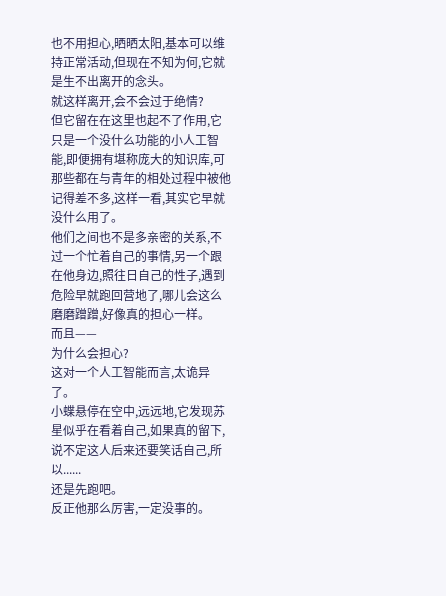也不用担心,晒晒太阳,基本可以维持正常活动,但现在不知为何,它就是生不出离开的念头。
就这样离开,会不会过于绝情?
但它留在在这里也起不了作用,它只是一个没什么功能的小人工智能,即便拥有堪称庞大的知识库,可那些都在与青年的相处过程中被他记得差不多,这样一看,其实它早就没什么用了。
他们之间也不是多亲密的关系,不过一个忙着自己的事情,另一个跟在他身边,照往日自己的性子,遇到危险早就跑回营地了,哪儿会这么磨磨蹭蹭,好像真的担心一样。
而且——
为什么会担心?
这对一个人工智能而言,太诡异了。
小蝶悬停在空中,远远地,它发现苏星似乎在看着自己,如果真的留下,说不定这人后来还要笑话自己,所以......
还是先跑吧。
反正他那么厉害,一定没事的。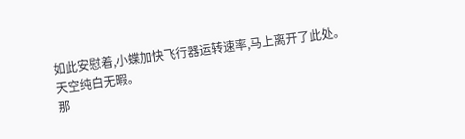如此安慰着,小蝶加快飞行器运转速率,马上离开了此处。
天空纯白无暇。
那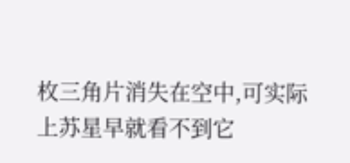枚三角片消失在空中,可实际上苏星早就看不到它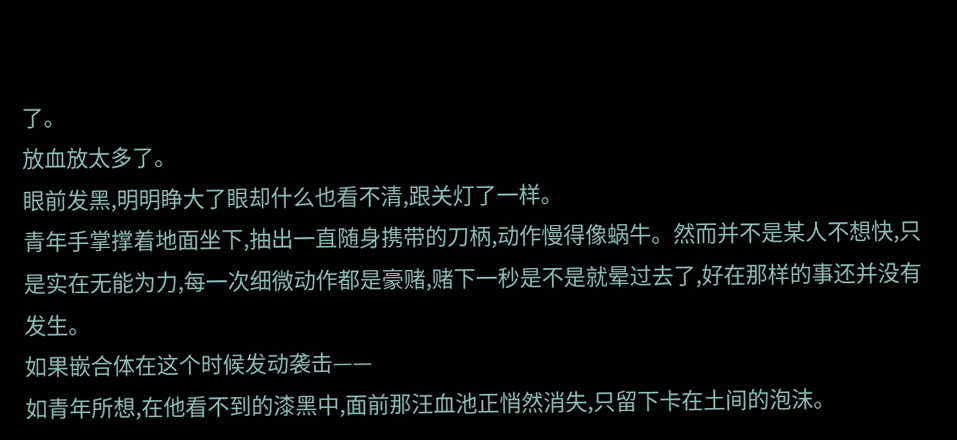了。
放血放太多了。
眼前发黑,明明睁大了眼却什么也看不清,跟关灯了一样。
青年手掌撑着地面坐下,抽出一直随身携带的刀柄,动作慢得像蜗牛。然而并不是某人不想快,只是实在无能为力,每一次细微动作都是豪赌,赌下一秒是不是就晕过去了,好在那样的事还并没有发生。
如果嵌合体在这个时候发动袭击——
如青年所想,在他看不到的漆黑中,面前那汪血池正悄然消失,只留下卡在土间的泡沫。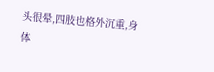头很晕,四肢也格外沉重,身体